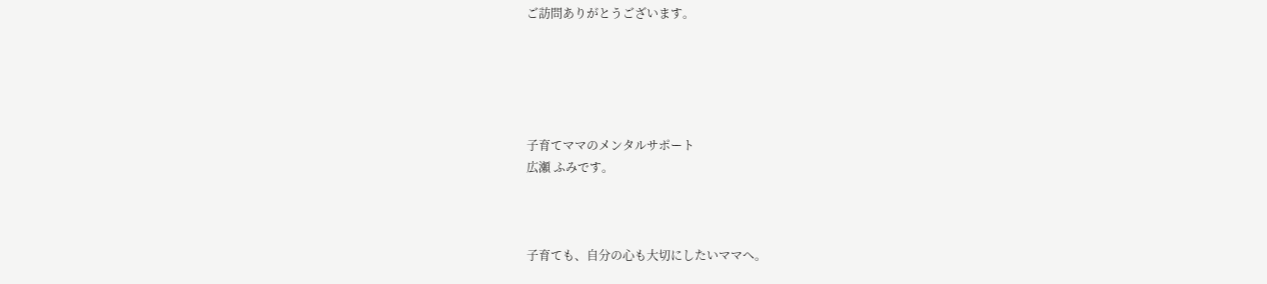ご訪問ありがとうございます。





子育てママのメンタルサポート
広瀬 ふみです。



子育ても、自分の心も大切にしたいママへ。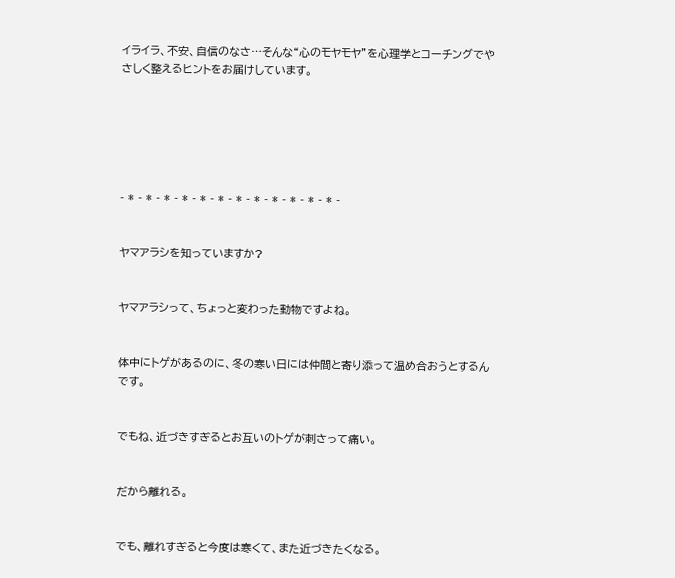イライラ、不安、自信のなさ…そんな“心のモヤモヤ”を心理学とコーチングでやさしく整えるヒントをお届けしています。






- * - * - * - * - * - * - * - * - * - * - * - * -


ヤマアラシを知っていますか?


ヤマアラシって、ちょっと変わった動物ですよね。


体中にトゲがあるのに、冬の寒い日には仲間と寄り添って温め合おうとするんです。


でもね、近づきすぎるとお互いのトゲが刺さって痛い。


だから離れる。


でも、離れすぎると今度は寒くて、また近づきたくなる。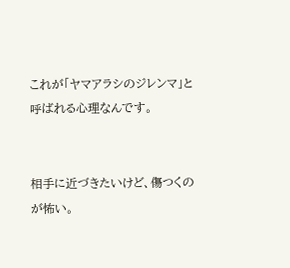これが「ヤマアラシのジレンマ」と呼ばれる心理なんです。


相手に近づきたいけど、傷つくのが怖い。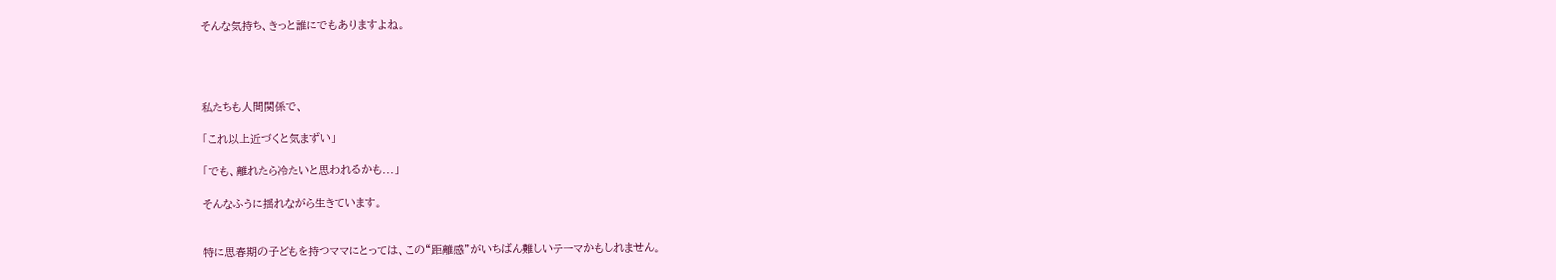そんな気持ち、きっと誰にでもありますよね。




私たちも人間関係で、

「これ以上近づくと気まずい」

「でも、離れたら冷たいと思われるかも...」

そんなふうに揺れながら生きています。


特に思春期の子どもを持つママにとっては、この“距離感”がいちばん難しいテーマかもしれません。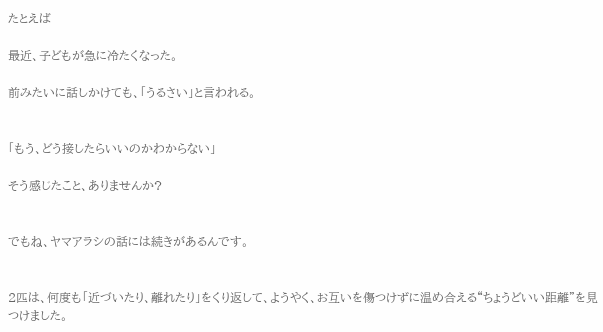たとえば

最近、子どもが急に冷たくなった。

前みたいに話しかけても、「うるさい」と言われる。


「もう、どう接したらいいのかわからない」

そう感じたこと、ありませんか?


でもね、ヤマアラシの話には続きがあるんです。


2匹は、何度も「近づいたり、離れたり」をくり返して、ようやく、お互いを傷つけずに温め合える“ちょうどいい距離”を見つけました。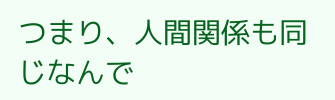つまり、人間関係も同じなんで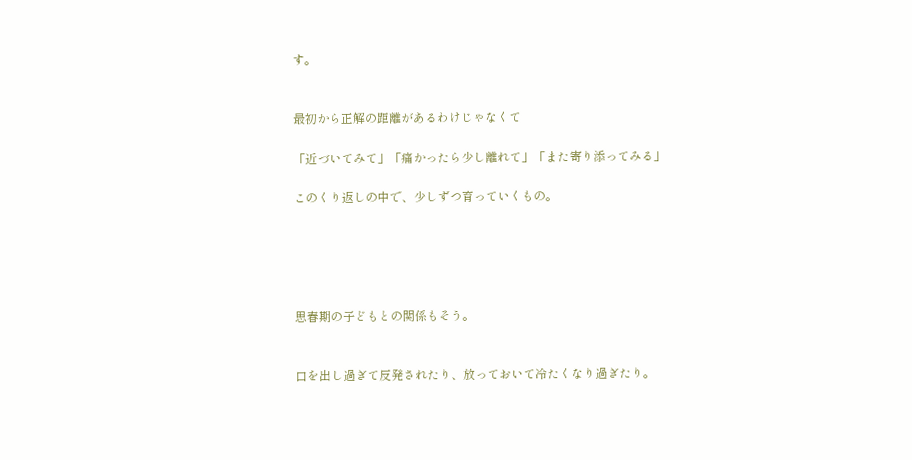す。


最初から正解の距離があるわけじゃなくて

「近づいてみて」「痛かったら少し離れて」「また寄り添ってみる」

このくり返しの中で、少しずつ育っていくもの。





思春期の子どもとの関係もそう。


口を出し過ぎて反発されたり、放っておいて冷たくなり過ぎたり。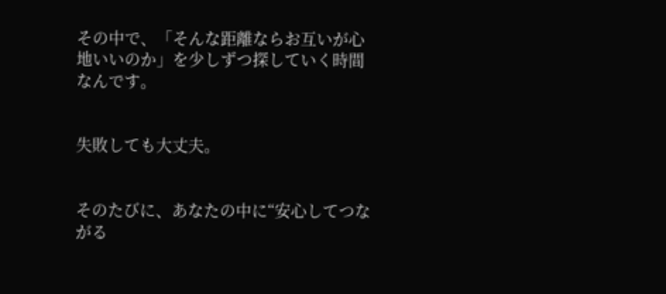その中で、「そんな距離ならお互いが心地いいのか」を少しずつ探していく時間なんです。


失敗しても大丈夫。


そのたびに、あなたの中に“安心してつながる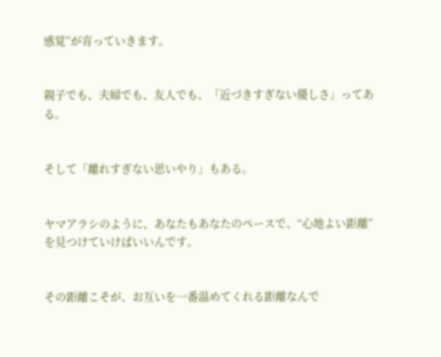感覚”が育っていきます。


親子でも、夫婦でも、友人でも、「近づきすぎない優しさ」ってある。


そして「離れすぎない思いやり」もある。


ヤマアラシのように、あなたもあなたのペースで、“心地よい距離”を見つけていけばいいんです。


その距離こそが、お互いを一番温めてくれる距離なんで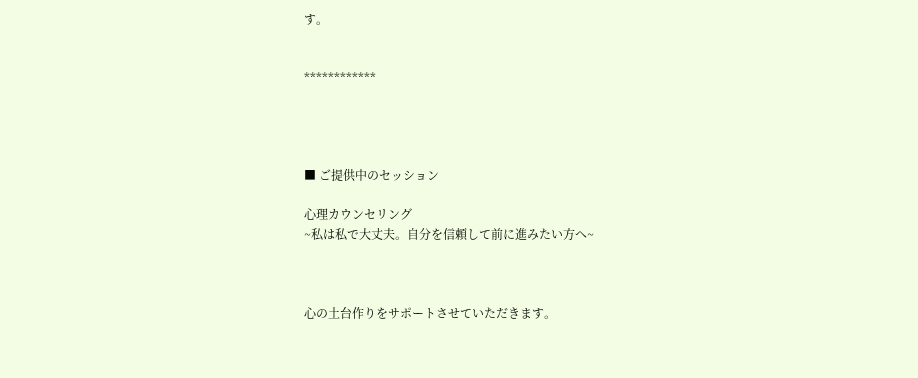す。


************




■ ご提供中のセッション

心理カウンセリング
~私は私で大丈夫。自分を信頼して前に進みたい方へ~



心の土台作りをサポートさせていただきます。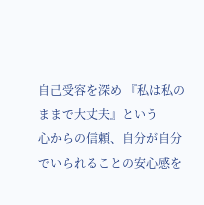自己受容を深め 『私は私のままで大丈夫』という
心からの信頼、自分が自分でいられることの安心感を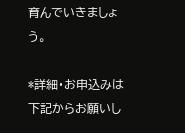育んでいきましょう。

*詳細・お申込みは下記からお願いし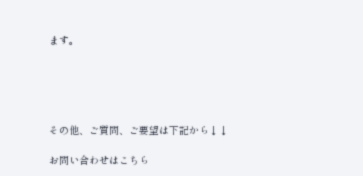ます。





その他、ご質問、ご要望は下記から↓↓

お問い合わせはこちら